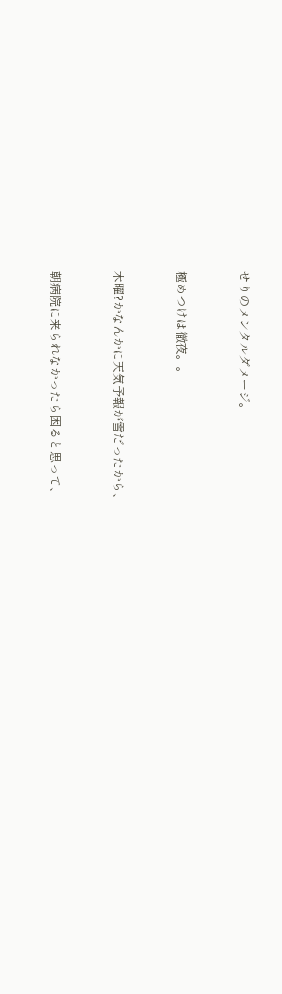せりのメンタルダメージ。


極めつけは徹夜。。


木曜?かなんかに天気予報が雪だったから、


朝病院に来られなかったら困ると思って、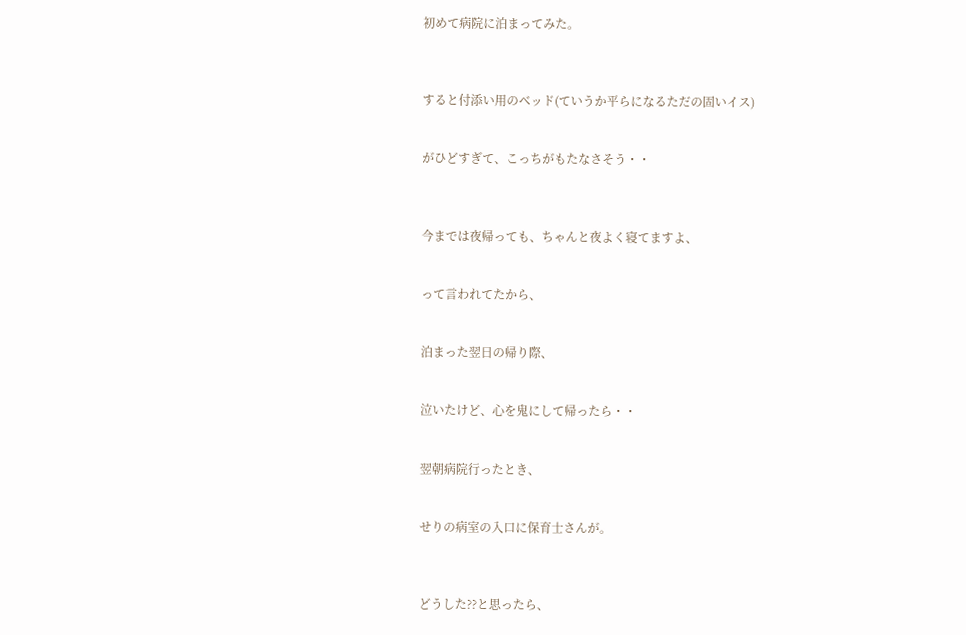初めて病院に泊まってみた。



すると付添い用のベッド(ていうか平らになるただの固いイス)


がひどすぎて、こっちがもたなさそう・・



今までは夜帰っても、ちゃんと夜よく寝てますよ、


って言われてたから、


泊まった翌日の帰り際、


泣いたけど、心を鬼にして帰ったら・・


翌朝病院行ったとき、


せりの病室の入口に保育士さんが。



どうした??と思ったら、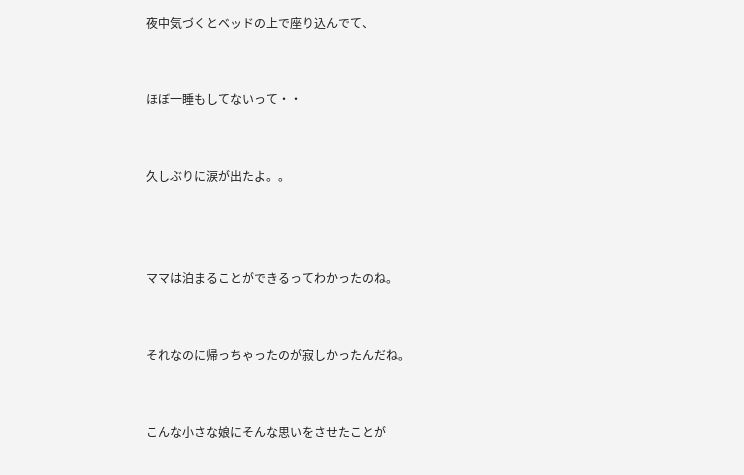夜中気づくとベッドの上で座り込んでて、


ほぼ一睡もしてないって・・


久しぶりに涙が出たよ。。



ママは泊まることができるってわかったのね。


それなのに帰っちゃったのが寂しかったんだね。


こんな小さな娘にそんな思いをさせたことが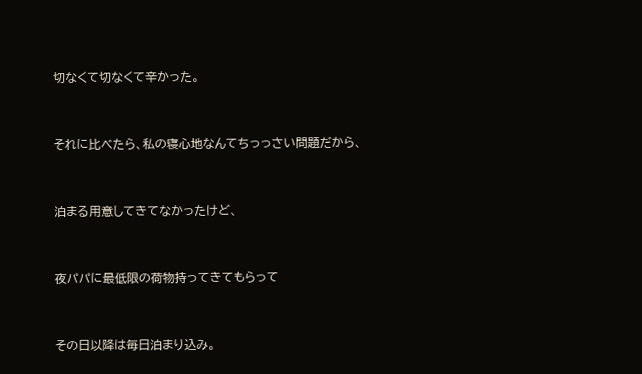切なくて切なくて辛かった。


それに比べたら、私の寝心地なんてちっっさい問題だから、


泊まる用意してきてなかったけど、


夜パパに最低限の荷物持ってきてもらって


その日以降は毎日泊まり込み。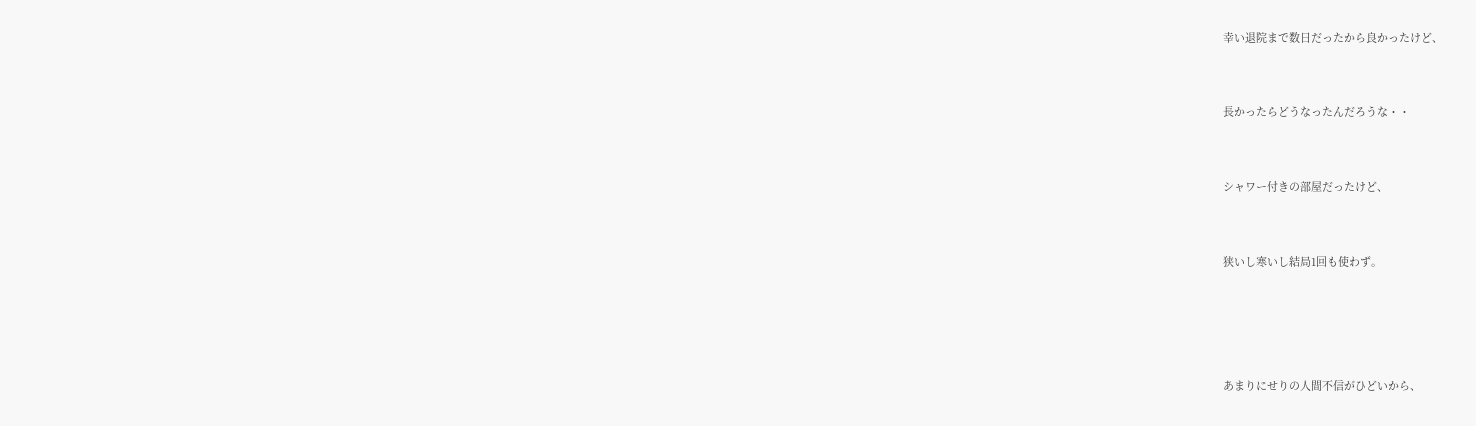幸い退院まで数日だったから良かったけど、


長かったらどうなったんだろうな・・


シャワー付きの部屋だったけど、


狭いし寒いし結局1回も使わず。




あまりにせりの人間不信がひどいから、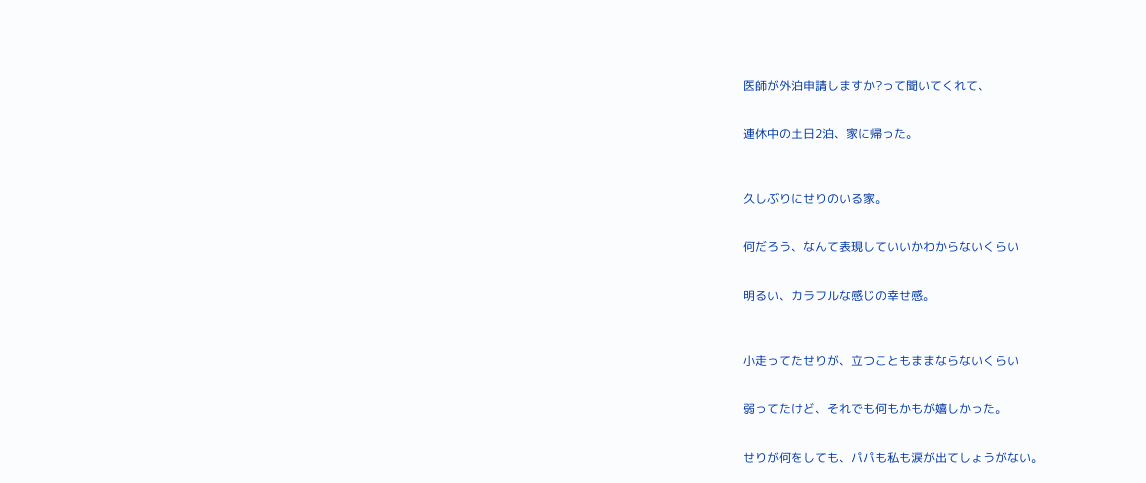医師が外泊申請しますか?って聞いてくれて、


連休中の土日2泊、家に帰った。



久しぶりにせりのいる家。


何だろう、なんて表現していいかわからないくらい


明るい、カラフルな感じの幸せ感。



小走ってたせりが、立つこともままならないくらい


弱ってたけど、それでも何もかもが嬉しかった。


せりが何をしても、パパも私も涙が出てしょうがない。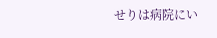せりは病院にい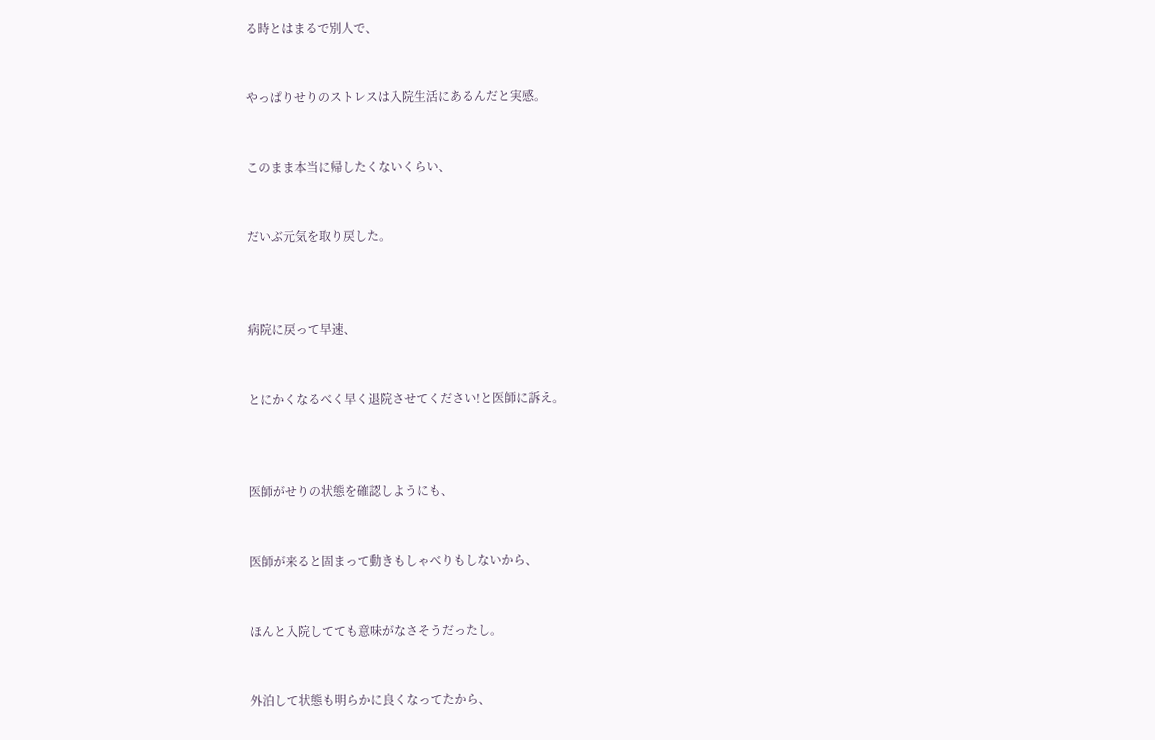る時とはまるで別人で、


やっぱりせりのストレスは入院生活にあるんだと実感。


このまま本当に帰したくないくらい、


だいぶ元気を取り戻した。



病院に戻って早速、


とにかくなるべく早く退院させてください!と医師に訴え。



医師がせりの状態を確認しようにも、


医師が来ると固まって動きもしゃべりもしないから、


ほんと入院してても意味がなさそうだったし。


外泊して状態も明らかに良くなってたから、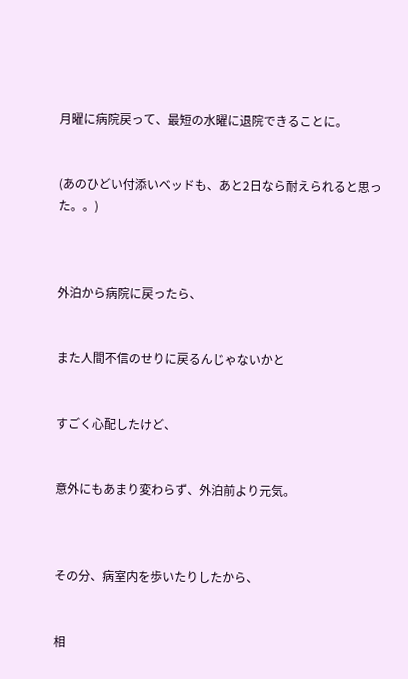月曜に病院戻って、最短の水曜に退院できることに。


(あのひどい付添いベッドも、あと2日なら耐えられると思った。。)



外泊から病院に戻ったら、


また人間不信のせりに戻るんじゃないかと


すごく心配したけど、


意外にもあまり変わらず、外泊前より元気。



その分、病室内を歩いたりしたから、


相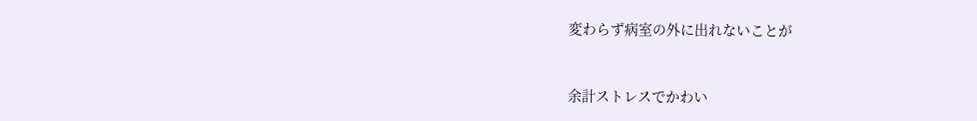変わらず病室の外に出れないことが


余計ストレスでかわい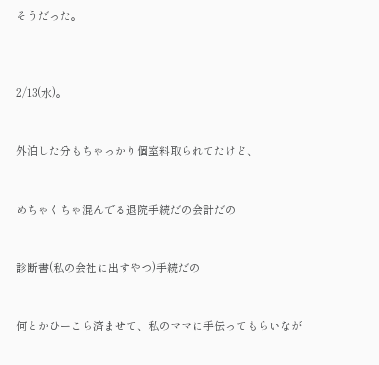そうだった。



2/13(水)。


外泊した分もちゃっかり個室料取られてたけど、


めちゃくちゃ混んでる退院手続だの会計だの


診断書(私の会社に出すやつ)手続だの


何とかひーこら済ませて、私のママに手伝ってもらいなが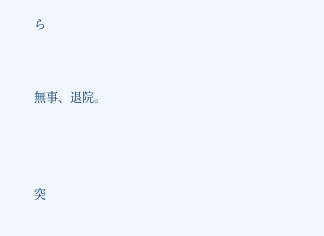ら


無事、退院。



突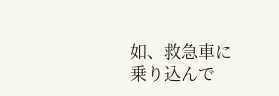如、救急車に乗り込んで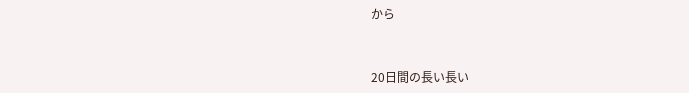から


20日間の長い長い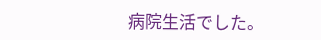病院生活でした。